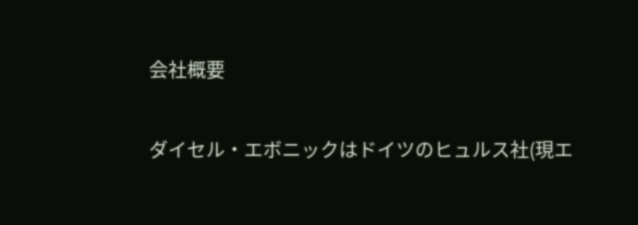会社概要

ダイセル・エボニックはドイツのヒュルス社(現エ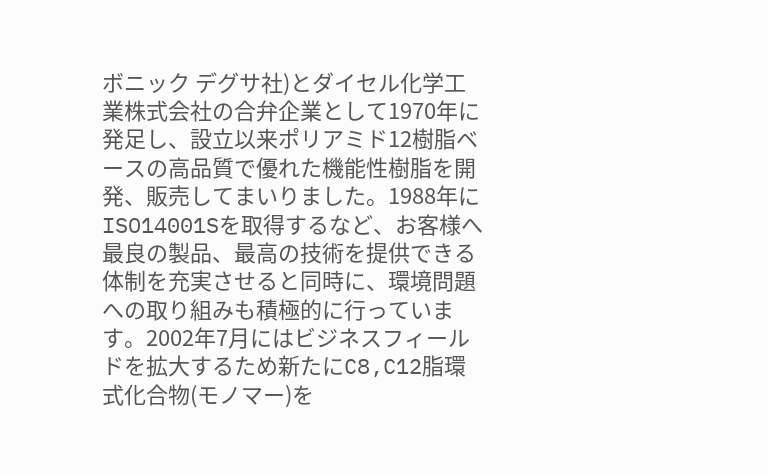ボニック デグサ社)とダイセル化学工業株式会社の合弁企業として1970年に発足し、設立以来ポリアミド12樹脂ベースの高品質で優れた機能性樹脂を開発、販売してまいりました。1988年にISO14001Sを取得するなど、お客様へ最良の製品、最高の技術を提供できる体制を充実させると同時に、環境問題への取り組みも積極的に行っています。2002年7月にはビジネスフィールドを拡大するため新たにC8,C12脂環式化合物(モノマー)を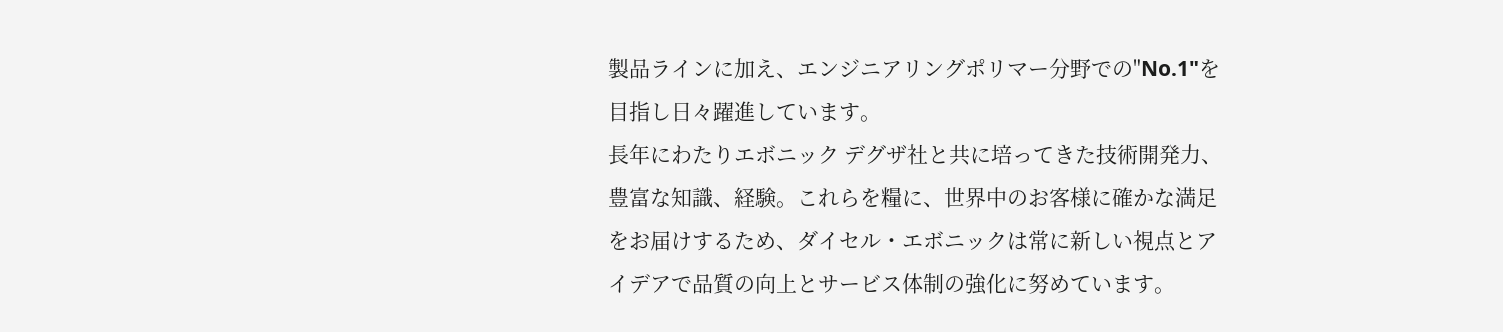製品ラインに加え、エンジニアリングポリマー分野での"No.1"を目指し日々躍進しています。
長年にわたりエボニック デグザ社と共に培ってきた技術開発力、豊富な知識、経験。これらを糧に、世界中のお客様に確かな満足をお届けするため、ダイセル・エボニックは常に新しい視点とアイデアで品質の向上とサービス体制の強化に努めています。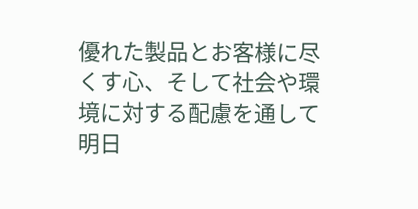優れた製品とお客様に尽くす心、そして社会や環境に対する配慮を通して明日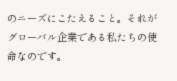のニーズにこたえること。それがグローバル企業である私たちの使命なのです。